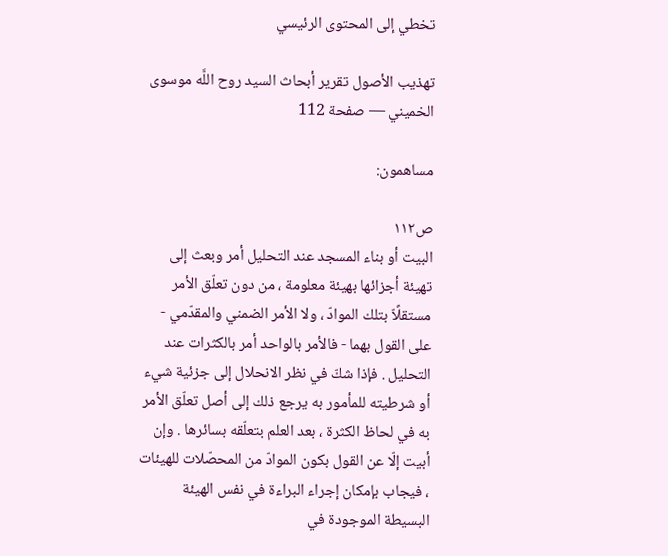تخطي إلى المحتوى الرئيسي

تهذيب الأصول تقرير أبحاث السيد روح اللَّه موسوى الخميني — صفحة 112

مساهمون:

ص١١٢
البيت أو بناء المسجد عند التحليل أمر وبعث إلى تهيئة أجزائها بهيئة معلومة ، من دون تعلّق الأمر مستقلًاّ بتلك الموادّ ، ولا الأمر الضمني والمقدّمي - على القول بهما - فالأمر بالواحد أمر بالكثرات عند التحليل . فإذا شكّ في نظر الانحلال إلى جزئية شيء أو شرطيته للمأمور به يرجع ذلك إلى أصل تعلّق الأمر به في لحاظ الكثرة ، بعد العلم بتعلّقه بسائرها . وإن أبيت إلّا عن القول بكون الموادّ من المحصّلات للهيئات ، فيجاب بإمكان إجراء البراءة في نفس الهيئة البسيطة الموجودة في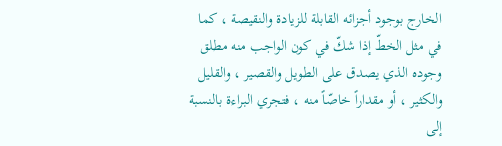الخارج بوجود أجزائه القابلة للزيادة والنقيصة ، كما في مثل الخطّ إذا شكّ في كون الواجب منه مطلق وجوده الذي يصدق على الطويل والقصير ، والقليل والكثير ، أو مقداراً خاصّاً منه ، فتجري البراءة بالنسبة إلى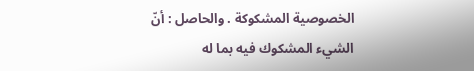الخصوصية المشكوكة . والحاصل : أنّ الشيء المشكوك فيه بما له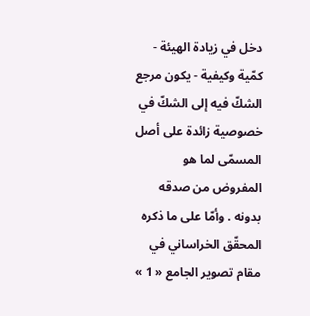دخل في زيادة الهيئة - كمّية وكيفية - يكون مرجع الشكّ فيه إلى الشكّ في خصوصية زائدة على أصل المسمّى لما هو المفروض من صدقه بدونه . وأمّا على ما ذكره المحقّق الخراساني في مقام تصوير الجامع « 1 »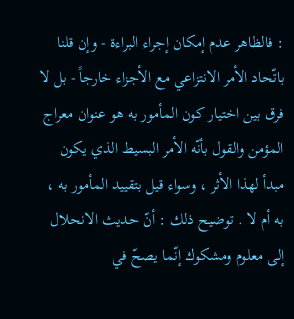: فالظاهر عدم إمكان إجراء البراءة - وإن قلنا باتّحاد الأمر الانتزاعي مع الأجزاء خارجاً - بل لا فرق بين اختيار كون المأمور به هو عنوان معراج المؤمن والقول بأنّه الأمر البسيط الذي يكون مبدأ لهذا الأثر ، وسواء قيل بتقييد المأمور به ، به أم لا . توضيح ذلك : أنّ حديث الانحلال إلى معلوم ومشكوك إنّما يصحّ في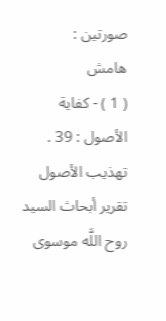صورتين :
هامش
( 1 ) - كفاية الأصول : 39 .
تهذيب الأصول تقرير أبحاث السيد روح اللَّه موسوى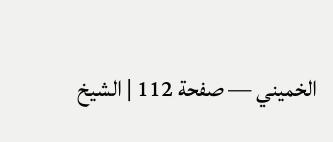الخميني — صفحة 112 | الشيخ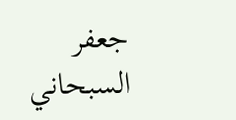جعفر السبحاني